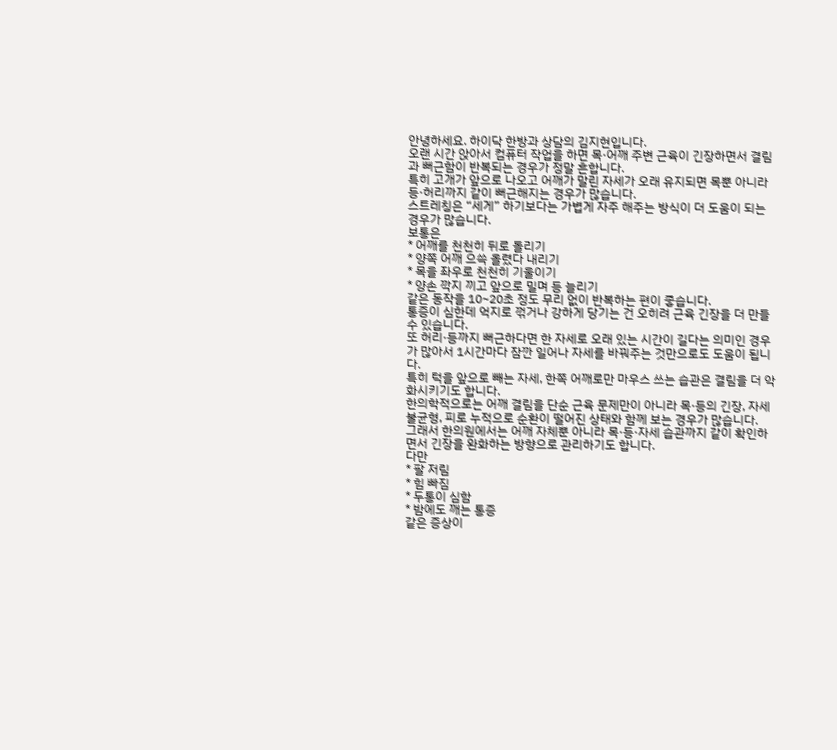안녕하세요. 하이닥 한방과 상담의 김지현입니다.
오랜 시간 앉아서 컴퓨터 작업을 하면 목·어깨 주변 근육이 긴장하면서 결림과 뻐근함이 반복되는 경우가 정말 흔합니다.
특히 고개가 앞으로 나오고 어깨가 말린 자세가 오래 유지되면 목뿐 아니라 등·허리까지 같이 뻐근해지는 경우가 많습니다.
스트레칭은 “세게” 하기보다는 가볍게 자주 해주는 방식이 더 도움이 되는 경우가 많습니다.
보통은
* 어깨를 천천히 뒤로 돌리기
* 양쪽 어깨 으쓱 올렸다 내리기
* 목을 좌우로 천천히 기울이기
* 양손 깍지 끼고 앞으로 밀며 등 늘리기
같은 동작을 10~20초 정도 무리 없이 반복하는 편이 좋습니다.
통증이 심한데 억지로 꺾거나 강하게 당기는 건 오히려 근육 긴장을 더 만들 수 있습니다.
또 허리·등까지 뻐근하다면 한 자세로 오래 있는 시간이 길다는 의미인 경우가 많아서 1시간마다 잠깐 일어나 자세를 바꿔주는 것만으로도 도움이 됩니다.
특히 턱을 앞으로 빼는 자세, 한쪽 어깨로만 마우스 쓰는 습관은 결림을 더 악화시키기도 합니다.
한의학적으로는 어깨 결림을 단순 근육 문제만이 아니라 목·등의 긴장, 자세 불균형, 피로 누적으로 순환이 떨어진 상태와 함께 보는 경우가 많습니다.
그래서 한의원에서는 어깨 자체뿐 아니라 목·등·자세 습관까지 같이 확인하면서 긴장을 완화하는 방향으로 관리하기도 합니다.
다만
* 팔 저림
* 힘 빠짐
* 두통이 심함
* 밤에도 깨는 통증
같은 증상이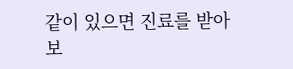같이 있으면 진료를 받아보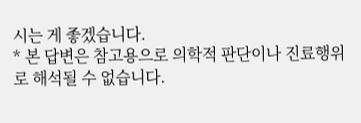시는 게 좋겠습니다.
* 본 답변은 참고용으로 의학적 판단이나 진료행위로 해석될 수 없습니다.